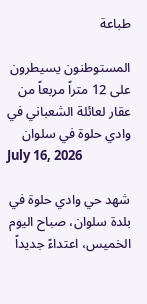طباعة

المستوطنون يسيطرون على 12 متراً مربعاً من عقار لعائلة الشعباني في وادي حلوة في سلوان
July 16, 2026

شهد حي وادي حلوة في بلدة سلوان، صباح اليوم الخميس، اعتداءً جديداً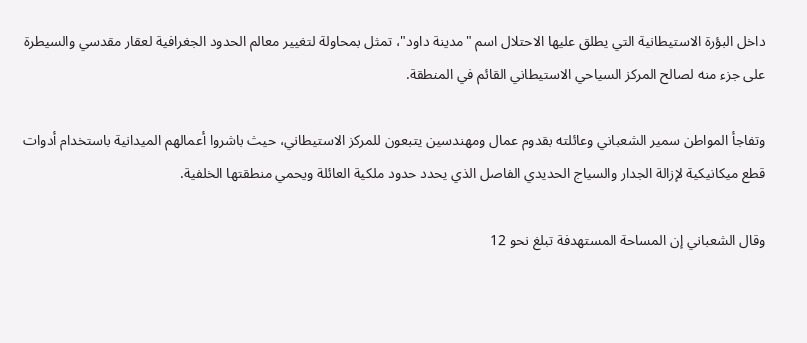داخل البؤرة الاستيطانية التي يطلق عليها الاحتلال اسم "مدينة داود"، تمثل بمحاولة لتغيير معالم الحدود الجغرافية لعقار مقدسي والسيطرة على جزء منه لصالح المركز السياحي الاستيطاني القائم في المنطقة.

وتفاجأ المواطن سمير الشعباني وعائلته بقدوم عمال ومهندسين يتبعون للمركز الاستيطاني، حيث باشروا أعمالهم الميدانية باستخدام أدوات قطع ميكانيكية لإزالة الجدار والسياج الحديدي الفاصل الذي يحدد حدود ملكية العائلة ويحمي منطقتها الخلفية.

وقال الشعباني إن المساحة المستهدفة تبلغ نحو 12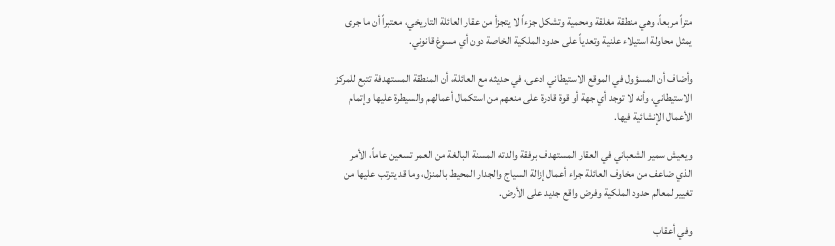متراً مربعاً، وهي منطقة مغلقة ومحمية وتشكل جزءاً لا يتجزأ من عقار العائلة التاريخي، معتبراً أن ما جرى يمثل محاولة استيلاء علنية وتعدياً على حدود الملكية الخاصة دون أي مسوغ قانوني.

وأضاف أن المسؤول في الموقع الاستيطاني ادعى، في حديثه مع العائلة، أن المنطقة المستهدفة تتبع للمركز الاستيطاني، وأنه لا توجد أي جهة أو قوة قادرة على منعهم من استكمال أعمالهم والسيطرة عليها وإتمام الأعمال الإنشائية فيها.

ويعيش سمير الشعباني في العقار المستهدف برفقة والدته المسنة البالغة من العمر تسعين عاماً، الأمر الذي ضاعف من مخاوف العائلة جراء أعمال إزالة السياج والجدار المحيط بالمنزل، وما قد يترتب عليها من تغيير لمعالم حدود الملكية وفرض واقع جديد على الأرض.

وفي أعقاب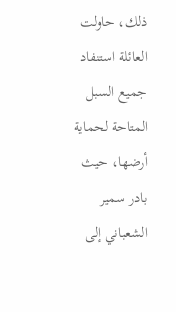ذلك، حاولت العائلة استنفاد جميع السبل المتاحة لحماية أرضها، حيث بادر سمير الشعباني إلى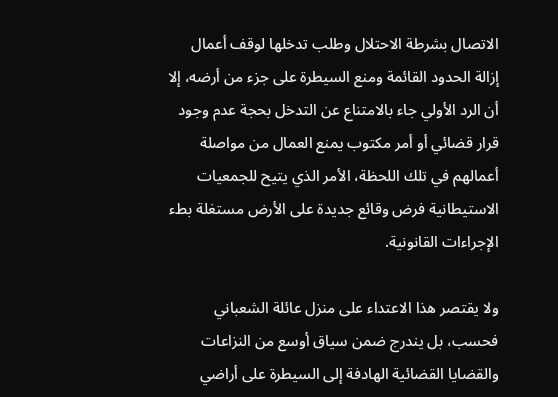الاتصال بشرطة الاحتلال وطلب تدخلها لوقف أعمال إزالة الحدود القائمة ومنع السيطرة على جزء من أرضه، إلا أن الرد الأولي جاء بالامتناع عن التدخل بحجة عدم وجود قرار قضائي أو أمر مكتوب يمنع العمال من مواصلة أعمالهم في تلك اللحظة، الأمر الذي يتيح للجمعيات الاستيطانية فرض وقائع جديدة على الأرض مستغلة بطء الإجراءات القانونية.

ولا يقتصر هذا الاعتداء على منزل عائلة الشعباني فحسب، بل يندرج ضمن سياق أوسع من النزاعات والقضايا القضائية الهادفة إلى السيطرة على أراضي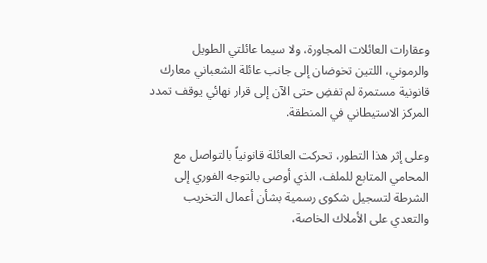وعقارات العائلات المجاورة، ولا سيما عائلتي الطويل والرموني، اللتين تخوضان إلى جانب عائلة الشعباني معارك قانونية مستمرة لم تفضِ حتى الآن إلى قرار نهائي يوقف تمدد المركز الاستيطاني في المنطقة.

وعلى إثر هذا التطور، تحركت العائلة قانونياً بالتواصل مع المحامي المتابع للملف، الذي أوصى بالتوجه الفوري إلى الشرطة لتسجيل شكوى رسمية بشأن أعمال التخريب والتعدي على الأملاك الخاصة،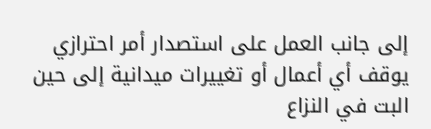إلى جانب العمل على استصدار أمر احترازي يوقف أي أعمال أو تغييرات ميدانية إلى حين البت في النزاع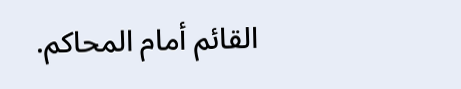القائم أمام المحاكم.